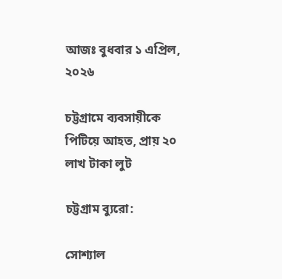আজঃ বুধবার ১ এপ্রিল, ২০২৬

চট্টগ্রামে ব্যবসায়ীকে পিটিয়ে আহত, প্রায় ২০ লাখ টাকা লুট

চট্টগ্রাম ব্যুরো:

সোশ্যাল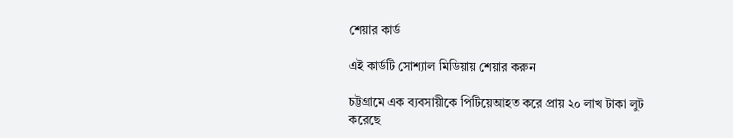শেয়ার কার্ড

এই কার্ডটি সোশ্যাল মিডিয়ায় শেয়ার করুন

চট্টগ্রামে এক ব্যবসায়ীকে পিটিয়েআহত করে প্রায় ২০ লাখ টাকা লুট করেছে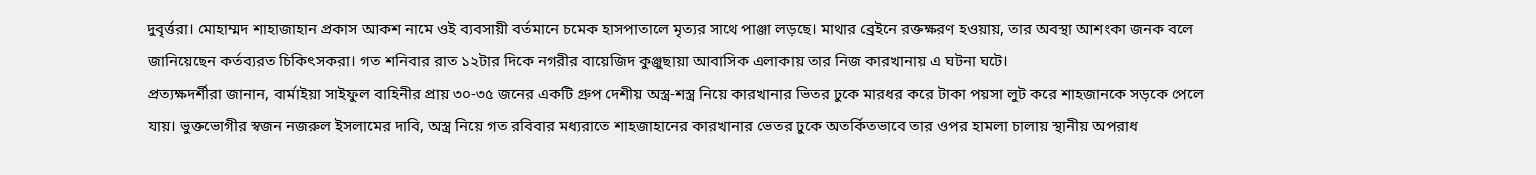দুবৃর্ত্তরা। মোহাম্মদ শাহাজাহান প্রকাস আকশ নামে ওই ব্যবসায়ী বর্তমানে চমেক হাসপাতালে মৃত্যর সাথে পাঞ্জা লড়ছে। মাথার ব্রেইনে রক্তক্ষরণ হওয়ায়, তার অবস্থা আশংকা জনক বলে জানিয়েছেন কর্তব্যরত চিকিৎসকরা। গত শনিবার রাত ১২টার দিকে নগরীর বায়েজিদ কুঞ্জুছায়া আবাসিক এলাকায় তার নিজ কারখানায় এ ঘটনা ঘটে।
প্রত্যক্ষদর্শীরা জানান, বার্মাইয়া সাইফুল বাহিনীর প্রায় ৩০-৩৫ জনের একটি গ্রুপ দেশীয় অস্ত্র-শস্ত্র নিয়ে কারখানার ভিতর ঢুকে মারধর করে টাকা পয়সা লুট করে শাহজানকে সড়কে পেলে যায়। ভুক্তভোগীর স্বজন নজরুল ইসলামের দাবি, অস্ত্র নিয়ে গত রবিবার মধ্যরাতে শাহজাহানের কারখানার ভেতর ঢুকে অতর্কিতভাবে তার ওপর হামলা চালায় স্থানীয় অপরাধ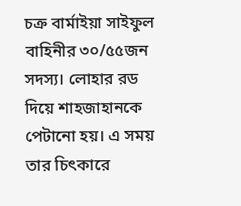চক্র বার্মাইয়া সাইফুল বাহিনীর ৩০/৫৫জন সদস্য। লোহার রড দিয়ে শাহজাহানকে পেটানো হয়। এ সময় তার চিৎকারে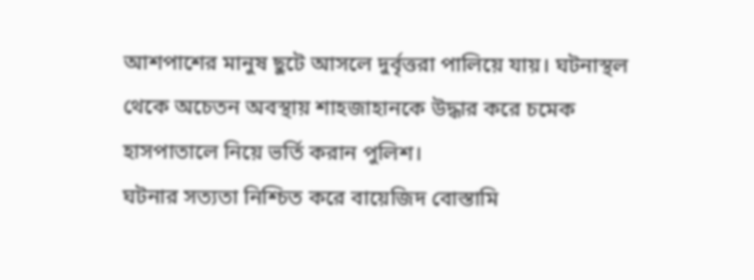আশপাশের মানুষ ছুটে আসলে দুর্বৃত্তরা পালিয়ে যায়। ঘটনাস্থল থেকে অচেতন অবস্থায় শাহজাহানকে উদ্ধার করে চমেক হাসপাতালে নিয়ে ভর্তি করান পুলিশ।
ঘটনার সত্যতা নিশ্চিত করে বায়েজিদ বোস্তামি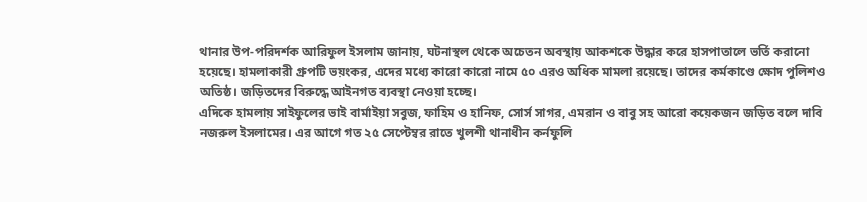থানার উপ-পরিদর্শক আরিফুল ইসলাম জানায়, ঘটনাস্থল থেকে অচেতন অবস্থায় আকশকে উদ্ধার করে হাসপাতালে ভর্তি করানো হয়েছে। হামলাকারী গ্রুপটি ভয়ংকর, এদের মধ্যে কারো কারো নামে ৫০ এরও অধিক মামলা রয়েছে। তাদের কর্মকাণ্ডে ক্ষোদ পুলিশও অতিষ্ঠ। জড়িতদের বিরুদ্ধে আইনগত ব্যবস্থা নেওয়া হচ্ছে।
এদিকে হামলায় সাইফুলের ভাই বার্মাইয়া সবুজ, ফাহিম ও হানিফ, সোর্স সাগর, এমরান ও বাবু সহ আরো কয়েকজন জড়িত বলে দাবি নজরুল ইসলামের। এর আগে গত ২৫ সেপ্টেম্বর রাতে খুলশী থানাধীন কর্নফুলি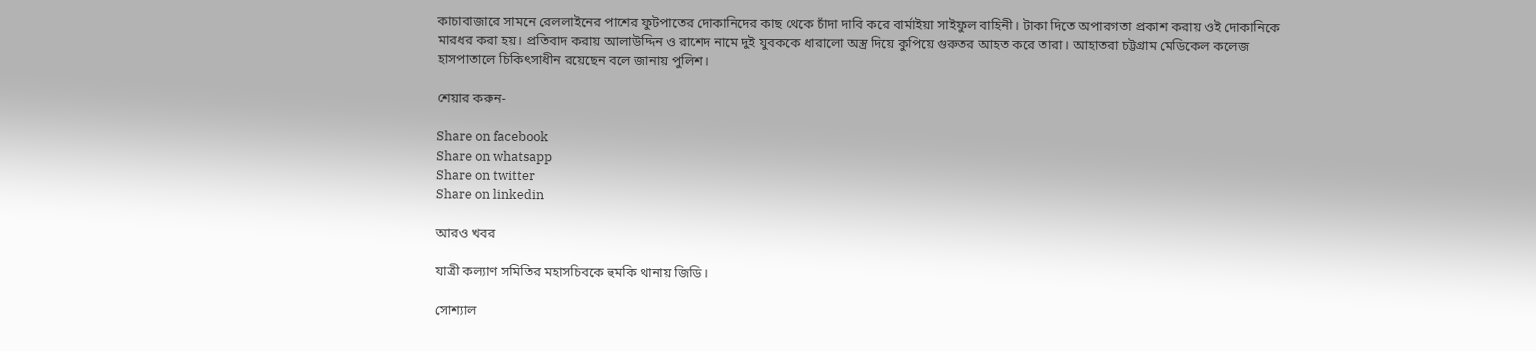কাচাবাজারে সামনে রেললাইনের পাশের ফুটপাতের দোকানিদের কাছ থেকে চাঁদা দাবি করে বার্মাইয়া সাইফুল বাহিনী। টাকা দিতে অপারগতা প্রকাশ করায় ওই দোকানিকে মারধর করা হয়। প্রতিবাদ করায় আলাউদ্দিন ও রাশেদ নামে দুই যুবককে ধারালো অস্ত্র দিয়ে কুপিয়ে গুরুতর আহত করে তারা। আহাতরা চট্টগ্রাম মেডিকেল কলেজ হাসপাতালে চিকিৎসাধীন রয়েছেন বলে জানায় পুলিশ।

শেয়ার করুন-

Share on facebook
Share on whatsapp
Share on twitter
Share on linkedin

আরও খবর

যাত্রী কল্যাণ সমিতির মহাসচিবকে হুমকি থানায় জিডি।

সোশ্যাল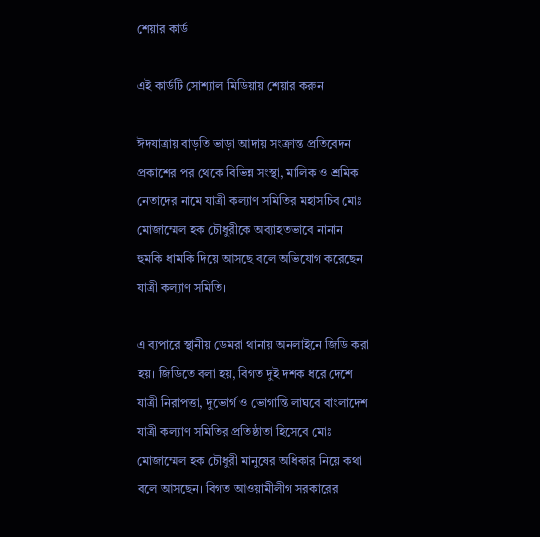শেয়ার কার্ড

এই কার্ডটি সোশ্যাল মিডিয়ায় শেয়ার করুন

ঈদযাত্রায় বাড়তি ভাড়া আদায় সংক্রান্ত প্রতিবেদন প্রকাশের পর থেকে বিভিন্ন সংস্থা, মালিক ও শ্রমিক নেতাদের নামে যাত্রী কল্যাণ সমিতির মহাসচিব মোঃ মোজাম্মেল হক চৌধুরীকে অব্যাহতভাবে নানান হুমকি ধামকি দিয়ে আসছে বলে অভিযোগ করেছেন যাত্রী কল্যাণ সমিতি।

এ ব্যপারে স্থানীয় ডেমরা থানায় অনলাইনে জিডি করা হয়। জিডিতে বলা হয়, বিগত দুই দশক ধরে দেশে যাত্রী নিরাপত্তা, দুভোর্গ ও ভোগান্তি লাঘবে বাংলাদেশ যাত্রী কল্যাণ সমিতির প্রতিষ্ঠাতা হিসেবে মোঃ মোজাম্মেল হক চৌধুরী মানুষের অধিকার নিয়ে কথা বলে আসছেন। বিগত আওয়ামীলীগ সরকারের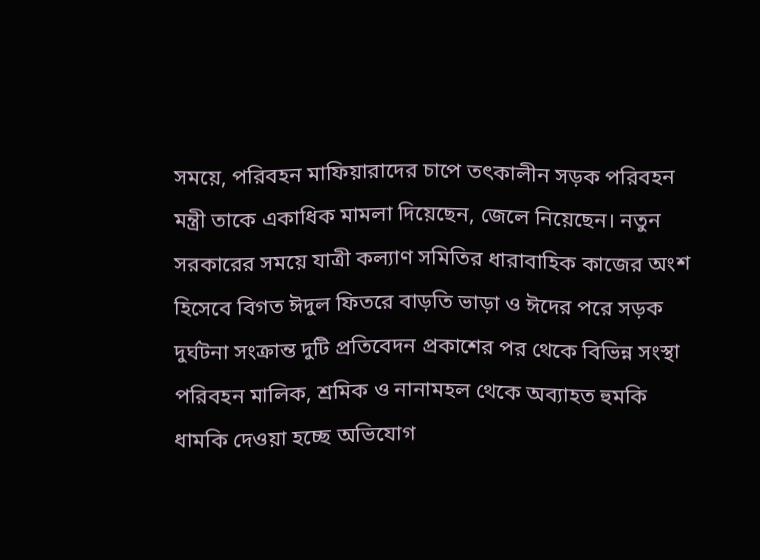সময়ে, পরিবহন মাফিয়ারাদের চাপে তৎকালীন সড়ক পরিবহন মন্ত্রী তাকে একাধিক মামলা দিয়েছেন, জেলে নিয়েছেন। নতুন সরকারের সময়ে যাত্রী কল্যাণ সমিতির ধারাবাহিক কাজের অংশ হিসেবে বিগত ঈদুল ফিতরে বাড়তি ভাড়া ও ঈদের পরে সড়ক দুর্ঘটনা সংক্রান্ত দুটি প্রতিবেদন প্রকাশের পর থেকে বিভিন্ন সংস্থা পরিবহন মালিক, শ্রমিক ও নানামহল থেকে অব্যাহত হুমকি ধামকি দেওয়া হচ্ছে অভিযোগ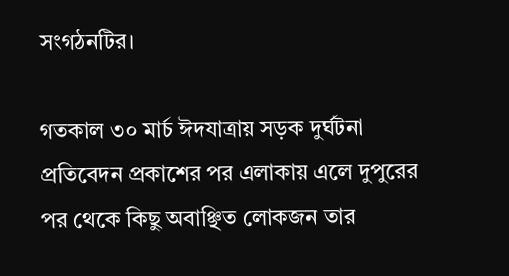সংগঠনটির।

গতকাল ৩০ মার্চ ঈদযাত্রায় সড়ক দুর্ঘটনা প্রতিবেদন প্রকাশের পর এলাকায় এলে দুপুরের পর থেকে কিছু অবাঞ্ছিত লোকজন তার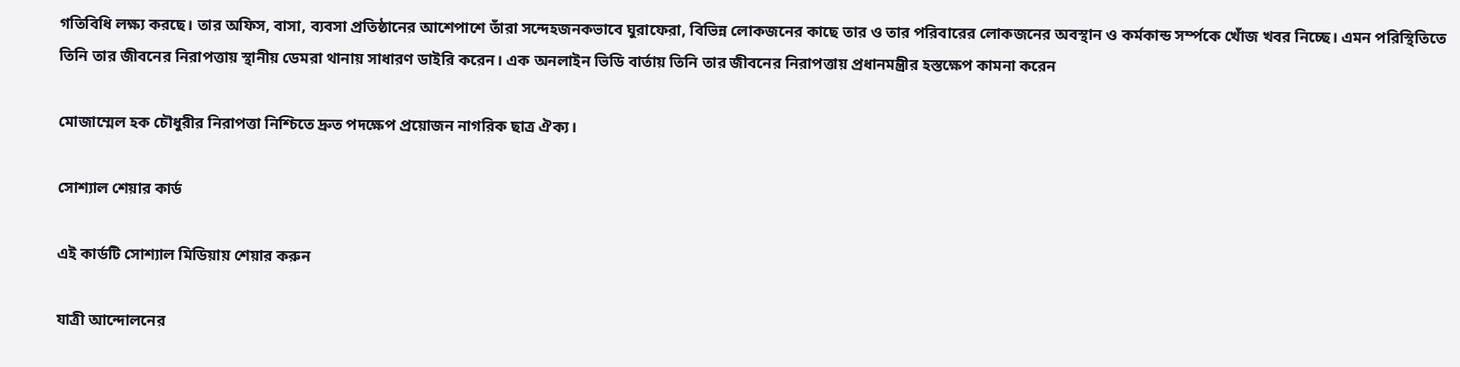গতিবিধি লক্ষ্য করছে। তার অফিস, বাসা, ব্যবসা প্রতিষ্ঠানের আশেপাশে তাঁরা সন্দেহজনকভাবে ঘুরাফেরা, বিভিন্ন লোকজনের কাছে তার ও তার পরিবারের লোকজনের অবস্থান ও কর্মকান্ড সর্ম্পকে খোঁজ খবর নিচ্ছে। এমন পরিস্থিতিতে তিনি তার জীবনের নিরাপত্তায় স্থানীয় ডেমরা থানায় সাধারণ ডাইরি করেন। এক অনলাইন ভিডি বার্তায় তিনি তার জীবনের নিরাপত্তায় প্রধানমন্ত্রীর হস্তক্ষেপ কামনা করেন

মোজাম্মেল হক চৌধুরীর নিরাপত্তা নিশ্চিতে দ্রুত পদক্ষেপ প্রয়োজন নাগরিক ছাত্র ঐক্য।

সোশ্যাল শেয়ার কার্ড

এই কার্ডটি সোশ্যাল মিডিয়ায় শেয়ার করুন

যাত্রী আন্দোলনের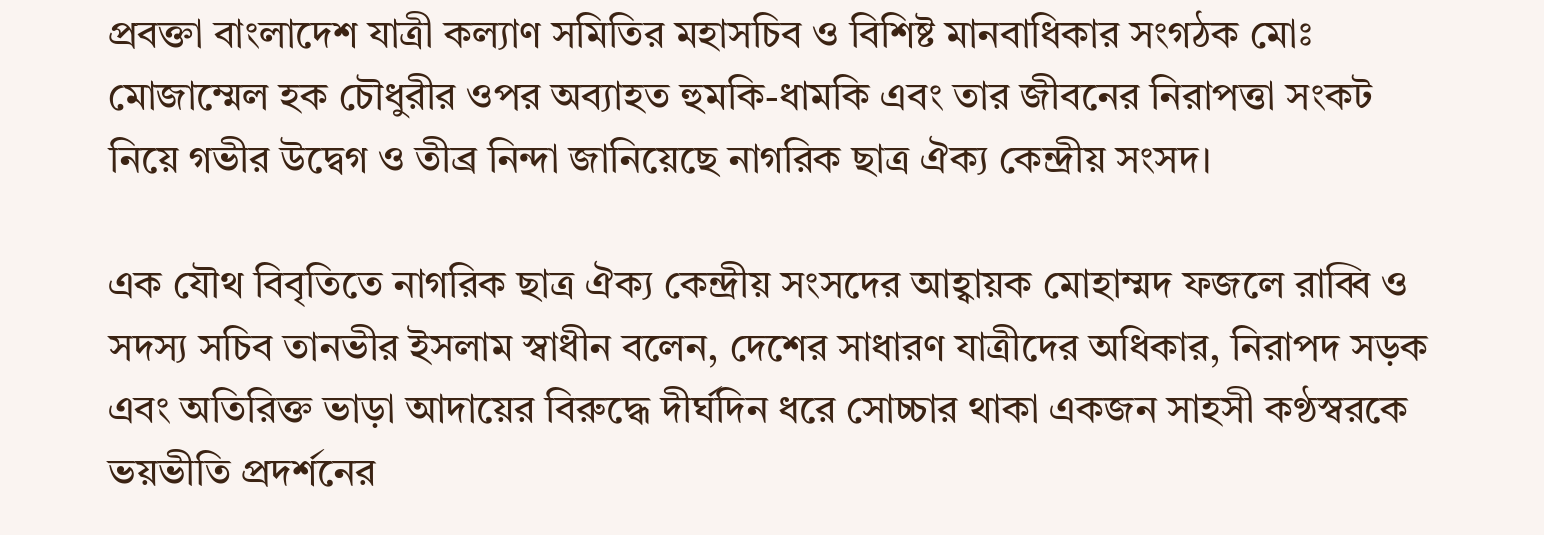প্রবক্তা বাংলাদেশ যাত্রী কল্যাণ সমিতির মহাসচিব ও বিশিষ্ট মানবাধিকার সংগঠক মোঃ মোজাম্মেল হক চৌধুরীর ওপর অব্যাহত হুমকি-ধামকি এবং তার জীবনের নিরাপত্তা সংকট নিয়ে গভীর উদ্বেগ ও তীব্র নিন্দা জানিয়েছে নাগরিক ছাত্র ঐক্য কেন্দ্রীয় সংসদ।

এক যৌথ বিবৃতিতে নাগরিক ছাত্র ঐক্য কেন্দ্রীয় সংসদের আহ্বায়ক মোহাম্মদ ফজলে রাব্বি ও সদস্য সচিব তানভীর ইসলাম স্বাধীন বলেন, দেশের সাধারণ যাত্রীদের অধিকার, নিরাপদ সড়ক এবং অতিরিক্ত ভাড়া আদায়ের বিরুদ্ধে দীর্ঘদিন ধরে সোচ্চার থাকা একজন সাহসী কণ্ঠস্বরকে ভয়ভীতি প্রদর্শনের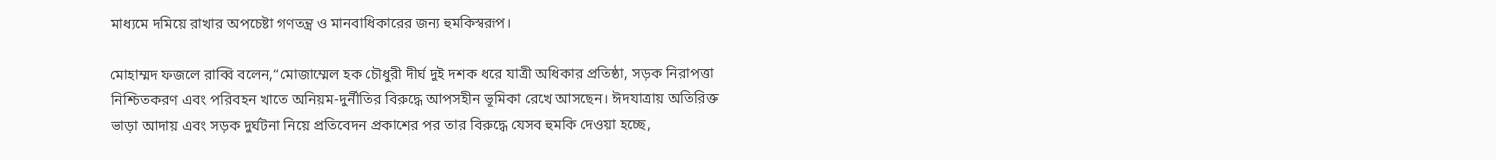মাধ্যমে দমিয়ে রাখার অপচেষ্টা গণতন্ত্র ও মানবাধিকারের জন্য হুমকিস্বরূপ।

মোহাম্মদ ফজলে রাব্বি বলেন,“মোজাম্মেল হক চৌধুরী দীর্ঘ দুই দশক ধরে যাত্রী অধিকার প্রতিষ্ঠা, সড়ক নিরাপত্তা নিশ্চিতকরণ এবং পরিবহন খাতে অনিয়ম-দুর্নীতির বিরুদ্ধে আপসহীন ভূমিকা রেখে আসছেন। ঈদযাত্রায় অতিরিক্ত ভাড়া আদায় এবং সড়ক দুর্ঘটনা নিয়ে প্রতিবেদন প্রকাশের পর তার বিরুদ্ধে যেসব হুমকি দেওয়া হচ্ছে,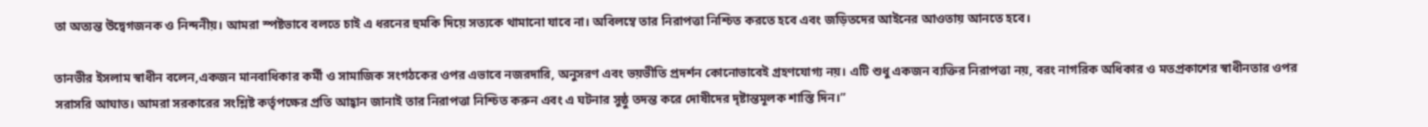তা অত্যন্ত উদ্বেগজনক ও নিন্দনীয়। আমরা স্পষ্টভাবে বলতে চাই এ ধরনের হুমকি দিয়ে সত্যকে থামানো যাবে না। অবিলম্বে তার নিরাপত্তা নিশ্চিত করতে হবে এবং জড়িতদের আইনের আওতায় আনতে হবে।

তানভীর ইসলাম স্বাধীন বলেন,একজন মানবাধিকার কর্মী ও সামাজিক সংগঠকের ওপর এভাবে নজরদারি, অনুসরণ এবং ভয়ভীতি প্রদর্শন কোনোভাবেই গ্রহণযোগ্য নয়। এটি শুধু একজন ব্যক্তির নিরাপত্তা নয়, বরং নাগরিক অধিকার ও মতপ্রকাশের স্বাধীনতার ওপর সরাসরি আঘাত। আমরা সরকারের সংশ্লিষ্ট কর্তৃপক্ষের প্রতি আহ্বান জানাই তার নিরাপত্তা নিশ্চিত করুন এবং এ ঘটনার সুষ্ঠু তদন্ত করে দোষীদের দৃষ্টান্তমূলক শাস্তি দিন।”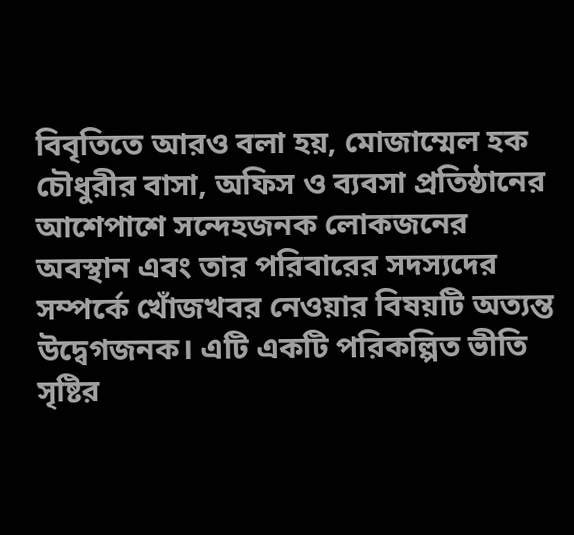বিবৃতিতে আরও বলা হয়, মোজাম্মেল হক চৌধুরীর বাসা, অফিস ও ব্যবসা প্রতিষ্ঠানের আশেপাশে সন্দেহজনক লোকজনের অবস্থান এবং তার পরিবারের সদস্যদের সম্পর্কে খোঁজখবর নেওয়ার বিষয়টি অত্যন্ত উদ্বেগজনক। এটি একটি পরিকল্পিত ভীতি সৃষ্টির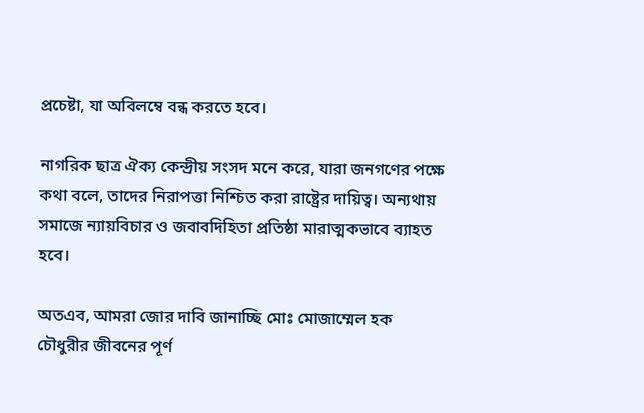প্রচেষ্টা, যা অবিলম্বে বন্ধ করতে হবে।

নাগরিক ছাত্র ঐক্য কেন্দ্রীয় সংসদ মনে করে, যারা জনগণের পক্ষে কথা বলে, তাদের নিরাপত্তা নিশ্চিত করা রাষ্ট্রের দায়িত্ব। অন্যথায় সমাজে ন্যায়বিচার ও জবাবদিহিতা প্রতিষ্ঠা মারাত্মকভাবে ব্যাহত হবে।

অতএব, আমরা জোর দাবি জানাচ্ছি মোঃ মোজাম্মেল হক চৌধুরীর জীবনের পূর্ণ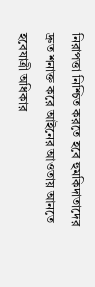নিরাপত্তা নিশ্চিত করতে হবে হুমকিদাতাদের দ্রুত শনাক্ত করে আইনের আওতায় আনতে হবেযাত্রী অধিকার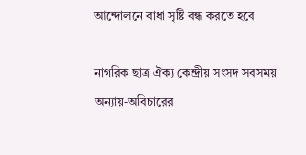আন্দোলনে বাধা সৃষ্টি বন্ধ করতে হবে

নাগরিক ছাত্র ঐক্য কেন্দ্রীয় সংসদ সবসময় অন্যায়-অবিচারের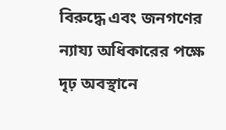বিরুদ্ধে এবং জনগণের ন্যায্য অধিকারের পক্ষে দৃঢ় অবস্থানে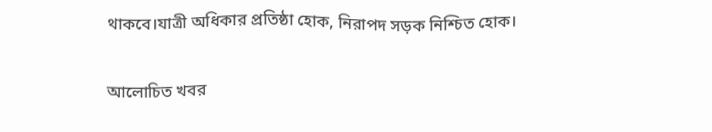থাকবে।যাত্রী অধিকার প্রতিষ্ঠা হোক, নিরাপদ সড়ক নিশ্চিত হোক।

আলোচিত খবর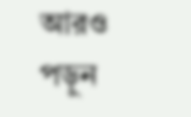আরও পড়ুন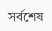সর্বশেষ